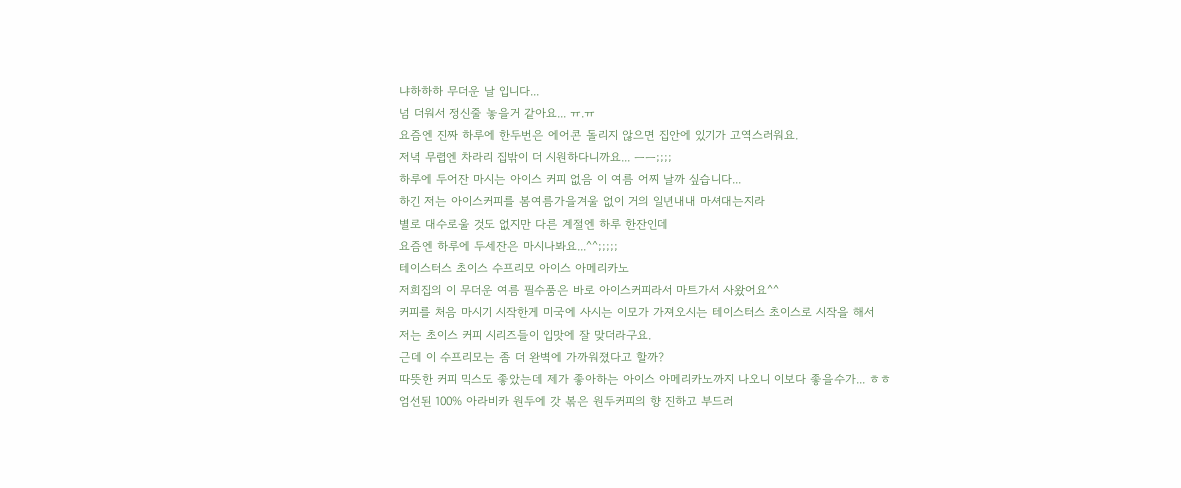냐하하하 무더운 날 입니다...
넘 더워서 정신줄 놓을거 같아요... ㅠ.ㅠ
요즘엔 진짜 하루에 한두번은 에어콘 돌리지 않으면 집안에 있기가 고역스러워요.
저녁 무렵엔 차라리 집밖이 더 시원하다니까요... ㅡㅡ;;;;
하루에 두어잔 마시는 아이스 커피 없음 이 여름 어찌 날까 싶습니다...
하긴 저는 아이스커피를 봄여름가을겨울 없이 거의 일년내내 마셔대는지라
별로 대수로울 것도 없지만 다른 계절엔 하루 한잔인데
요즘엔 하루에 두세잔은 마시나봐요...^^;;;;;
테이스터스 초이스 수프리모 아이스 아메리카노
저희집의 이 무더운 여름 필수품은 바로 아이스커피라서 마트가서 사왔어요^^
커피를 처음 마시기 시작한게 미국에 사시는 이모가 가져오시는 테이스터스 초이스로 시작을 해서
저는 초이스 커피 시리즈들이 입맛에 잘 맞더라구요.
근데 이 수프리모는 좀 더 완벽에 가까워졌다고 할까?
따뜻한 커피 믹스도 좋았는데 제가 좋아하는 아이스 아메리카노까지 나오니 이보다 좋을수가... ㅎㅎ
엄선된 100% 아라비카 원두에 갓 볶은 원두커피의 향 진하고 부드러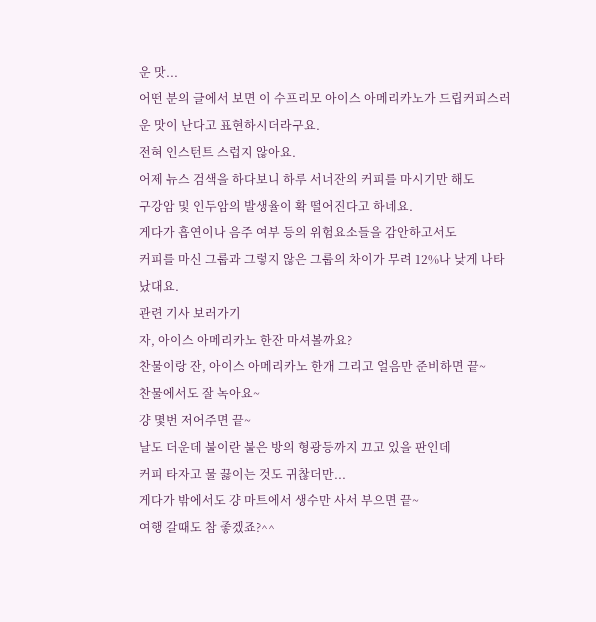운 맛...
어떤 분의 글에서 보면 이 수프리모 아이스 아메리카노가 드립커피스러운 맛이 난다고 표현하시더라구요.
전혀 인스턴트 스럽지 않아요.
어제 뉴스 검색을 하다보니 하루 서너잔의 커피를 마시기만 해도
구강암 및 인두암의 발생율이 확 떨어진다고 하네요.
게다가 흡연이나 음주 여부 등의 위험요소들을 감안하고서도
커피를 마신 그룹과 그렇지 않은 그룹의 차이가 무려 12%나 낮게 나타났대요.
관련 기사 보러가기
자, 아이스 아메리카노 한잔 마셔볼까요?
찬물이랑 잔, 아이스 아메리카노 한개 그리고 얼음만 준비하면 끝~
찬물에서도 잘 녹아요~
걍 몇번 저어주면 끝~
날도 더운데 불이란 불은 방의 형광등까지 끄고 있을 판인데
커피 타자고 물 끓이는 것도 귀찮더만...
게다가 밖에서도 걍 마트에서 생수만 사서 부으면 끝~
여행 갈때도 참 좋겠죠?^^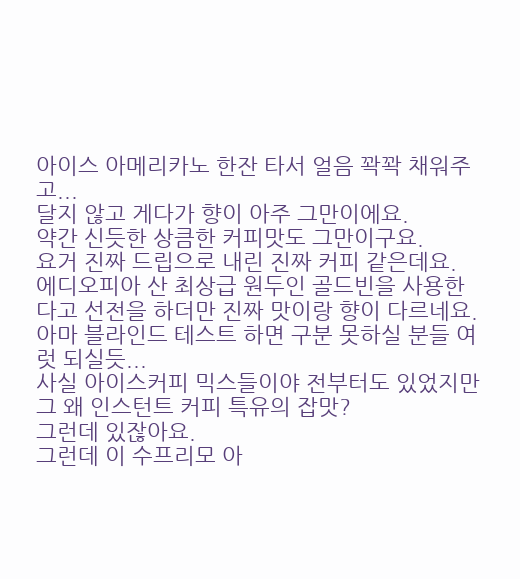아이스 아메리카노 한잔 타서 얼음 꽉꽉 채워주고...
달지 않고 게다가 향이 아주 그만이에요.
약간 신듯한 상큼한 커피맛도 그만이구요.
요거 진짜 드립으로 내린 진짜 커피 같은데요.
에디오피아 산 최상급 원두인 골드빈을 사용한다고 선전을 하더만 진짜 맛이랑 향이 다르네요.
아마 블라인드 테스트 하면 구분 못하실 분들 여럿 되실듯...
사실 아이스커피 믹스들이야 전부터도 있었지만 그 왜 인스턴트 커피 특유의 잡맛?
그런데 있잖아요.
그런데 이 수프리모 아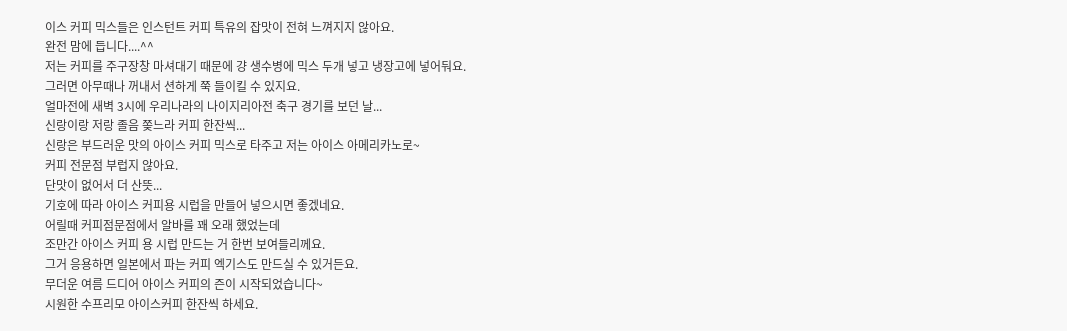이스 커피 믹스들은 인스턴트 커피 특유의 잡맛이 전혀 느껴지지 않아요.
완전 맘에 듭니다....^^
저는 커피를 주구장창 마셔대기 때문에 걍 생수병에 믹스 두개 넣고 냉장고에 넣어둬요.
그러면 아무때나 꺼내서 션하게 쭉 들이킬 수 있지요.
얼마전에 새벽 3시에 우리나라의 나이지리아전 축구 경기를 보던 날...
신랑이랑 저랑 졸음 쫒느라 커피 한잔씩...
신랑은 부드러운 맛의 아이스 커피 믹스로 타주고 저는 아이스 아메리카노로~
커피 전문점 부럽지 않아요.
단맛이 없어서 더 산뜻...
기호에 따라 아이스 커피용 시럽을 만들어 넣으시면 좋겠네요.
어릴때 커피점문점에서 알바를 꽤 오래 했었는데
조만간 아이스 커피 용 시럽 만드는 거 한번 보여들리께요.
그거 응용하면 일본에서 파는 커피 엑기스도 만드실 수 있거든요.
무더운 여름 드디어 아이스 커피의 즌이 시작되었습니다~
시원한 수프리모 아이스커피 한잔씩 하세요.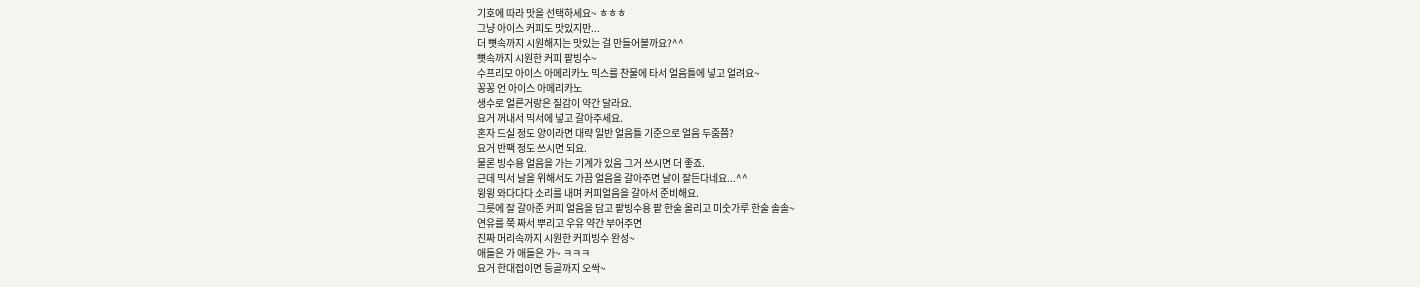기호에 따라 맛을 선택하세요~ ㅎㅎㅎ
그냥 아이스 커피도 맛있지만...
더 뼛속까지 시원해지는 맛있는 걸 만들어볼까요?^^
뼛속까지 시원한 커피 팥빙수~
수프리모 아이스 아메리카노 믹스를 찬물에 타서 얼음틀에 넣고 얼려요~
꽁꽁 언 아이스 아메리카노
생수로 얼른거랑은 질감이 약간 달라요.
요거 꺼내서 믹서에 넣고 갈아주세요.
혼자 드실 정도 양이라면 대략 일반 얼음틀 기준으로 얼음 두줌쯤?
요거 반팩 정도 쓰시면 되요.
물론 빙수용 얼음을 가는 기계가 있음 그거 쓰시면 더 좋죠.
근데 믹서 날을 위해서도 가끔 얼음을 갈아주면 날이 잘든다네요...^^
윙윙 와다다다 소리를 내며 커피얼음을 갈아서 준비해요.
그릇에 잘 갈아준 커피 얼음을 담고 팥빙수용 팥 한술 올리고 미숫가루 한술 솔솔~
연유를 쭉 짜서 뿌리고 우유 약간 부어주면
진짜 머리속까지 시원한 커피빙수 완성~
애들은 가 애들은 가~ ㅋㅋㅋ
요거 한대접이면 등골까지 오싹~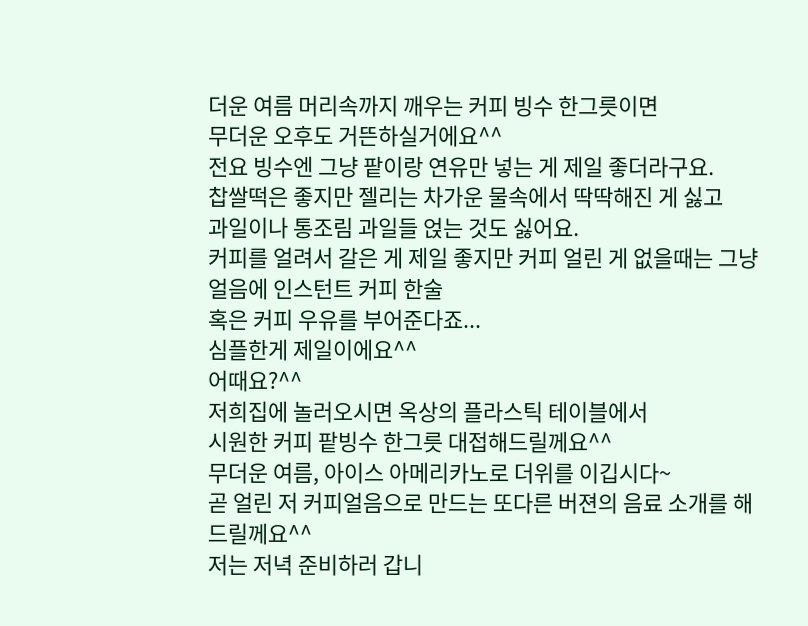더운 여름 머리속까지 깨우는 커피 빙수 한그릇이면
무더운 오후도 거뜬하실거에요^^
전요 빙수엔 그냥 팥이랑 연유만 넣는 게 제일 좋더라구요.
찹쌀떡은 좋지만 젤리는 차가운 물속에서 딱딱해진 게 싫고
과일이나 통조림 과일들 얹는 것도 싫어요.
커피를 얼려서 갈은 게 제일 좋지만 커피 얼린 게 없을때는 그냥 얼음에 인스턴트 커피 한술
혹은 커피 우유를 부어준다죠...
심플한게 제일이에요^^
어때요?^^
저희집에 놀러오시면 옥상의 플라스틱 테이블에서
시원한 커피 팥빙수 한그릇 대접해드릴께요^^
무더운 여름, 아이스 아메리카노로 더위를 이깁시다~
곧 얼린 저 커피얼음으로 만드는 또다른 버젼의 음료 소개를 해드릴께요^^
저는 저녁 준비하러 갑니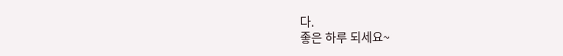다.
좋은 하루 되세요~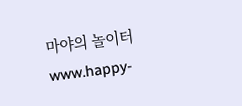마야의 놀이터
www.happy-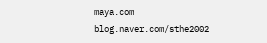maya.com
blog.naver.com/sthe2002